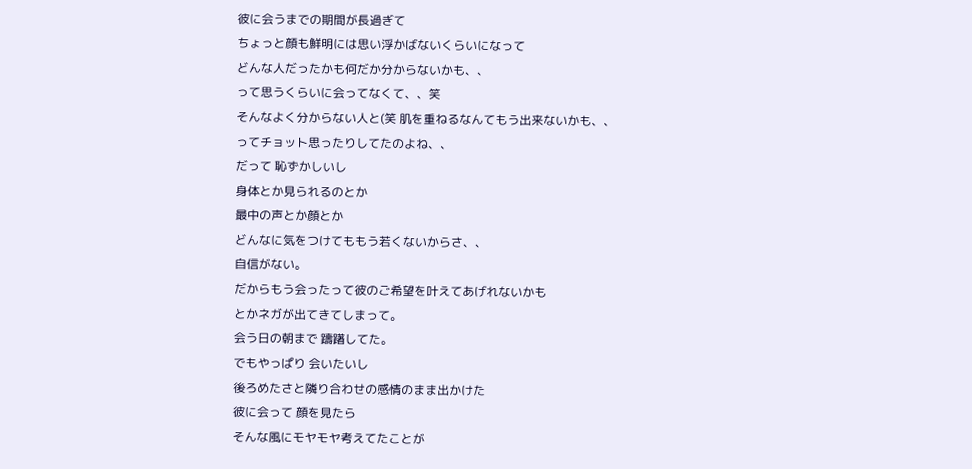彼に会うまでの期間が長過ぎて
ちょっと顔も鮮明には思い浮かばないくらいになって
どんな人だったかも何だか分からないかも、、
って思うくらいに会ってなくて、、笑
そんなよく分からない人と(笑 肌を重ねるなんてもう出来ないかも、、
ってチョット思ったりしてたのよね、、
だって 恥ずかしいし
身体とか見られるのとか
最中の声とか顔とか
どんなに気をつけてももう若くないからさ、、
自信がない。
だからもう会ったって彼のご希望を叶えてあげれないかも
とかネガが出てきてしまって。
会う日の朝まで 躊躇してた。
でもやっぱり 会いたいし
後ろめたさと隣り合わせの感情のまま出かけた
彼に会って 顔を見たら
そんな風にモヤモヤ考えてたことが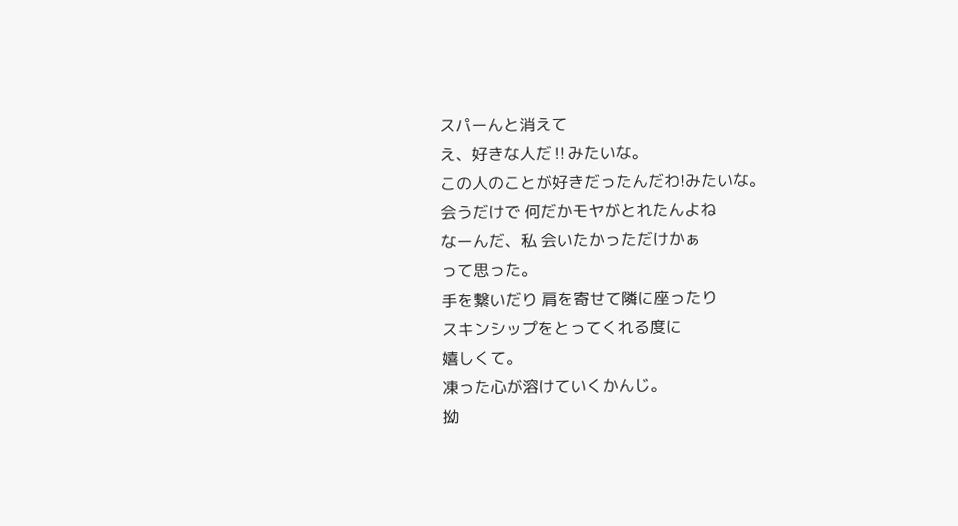スパーんと消えて
え、好きな人だ‼みたいな。
この人のことが好きだったんだわ!みたいな。
会うだけで 何だかモヤがとれたんよね
なーんだ、私 会いたかっただけかぁ
って思った。
手を繋いだり 肩を寄せて隣に座ったり
スキンシップをとってくれる度に
嬉しくて。
凍った心が溶けていくかんじ。
拗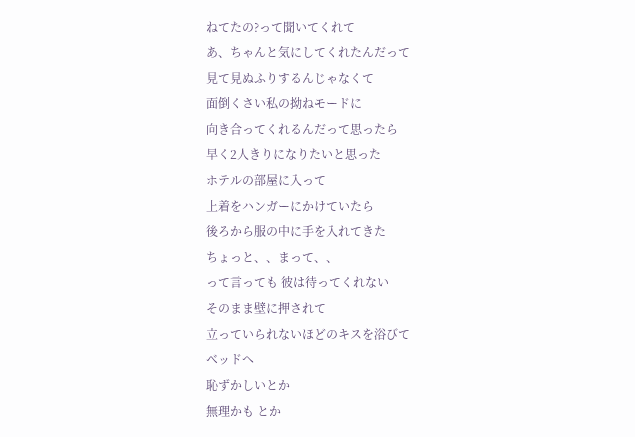ねてたの?って聞いてくれて
あ、ちゃんと気にしてくれたんだって
見て見ぬふりするんじゃなくて
面倒くさい私の拗ねモードに
向き合ってくれるんだって思ったら
早く2人きりになりたいと思った
ホテルの部屋に入って
上着をハンガーにかけていたら
後ろから服の中に手を入れてきた
ちょっと、、まって、、
って言っても 彼は待ってくれない
そのまま壁に押されて
立っていられないほどのキスを浴びて
ベッドへ
恥ずかしいとか
無理かも とか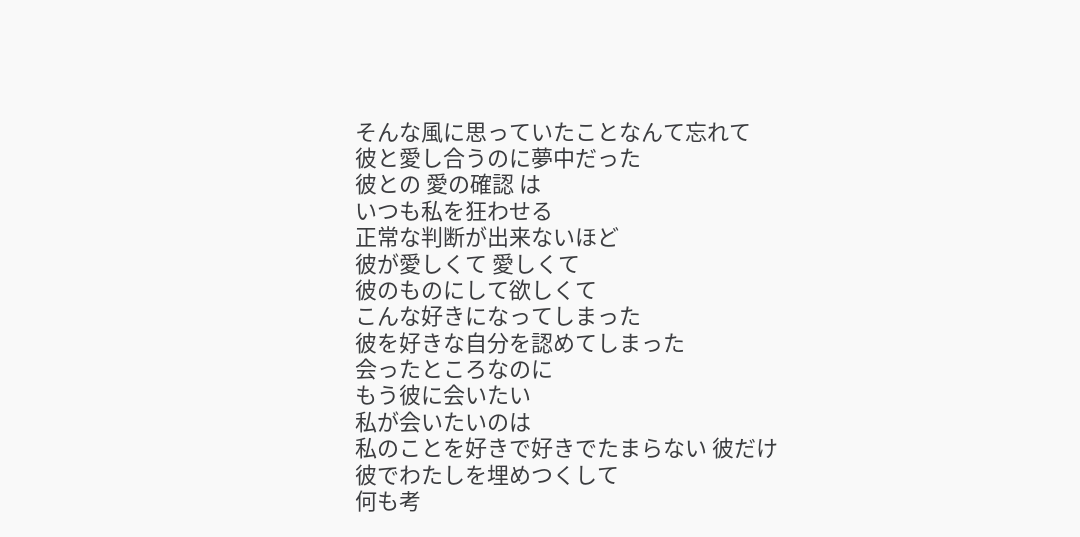そんな風に思っていたことなんて忘れて
彼と愛し合うのに夢中だった
彼との 愛の確認 は
いつも私を狂わせる
正常な判断が出来ないほど
彼が愛しくて 愛しくて
彼のものにして欲しくて
こんな好きになってしまった
彼を好きな自分を認めてしまった
会ったところなのに
もう彼に会いたい
私が会いたいのは
私のことを好きで好きでたまらない 彼だけ
彼でわたしを埋めつくして
何も考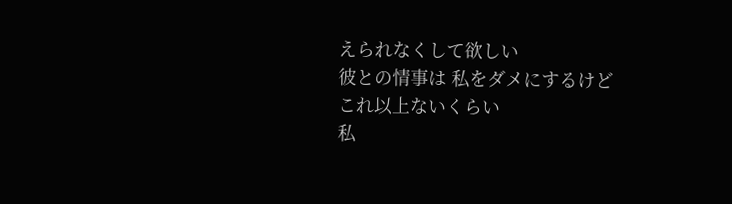えられなくして欲しい
彼との情事は 私をダメにするけど
これ以上ないくらい
私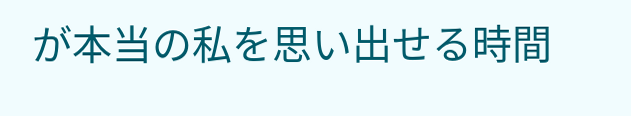が本当の私を思い出せる時間